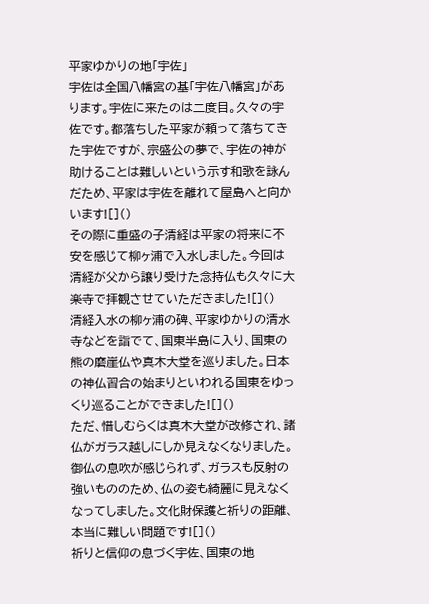平家ゆかりの地「宇佐」
宇佐は全国八幡宮の基「宇佐八幡宮」があります。宇佐に来たのは二度目。久々の宇佐です。都落ちした平家が頼って落ちてきた宇佐ですが、宗盛公の夢で、宇佐の神が助けることは難しいという示す和歌を詠んだため、平家は宇佐を離れて屋島へと向かいます![]()
その際に重盛の子清経は平家の将来に不安を感じて柳ヶ浦で入水しました。今回は清経が父から譲り受けた念持仏も久々に大楽寺で拝観させていただきました![]()
清経入水の柳ヶ浦の碑、平家ゆかりの清水寺などを詣でて、国東半島に入り、国東の熊の磨崖仏や真木大堂を巡りました。日本の神仏習合の始まりといわれる国東をゆっくり巡ることができました![]()
ただ、惜しむらくは真木大堂が改修され、諸仏がガラス越しにしか見えなくなりました。御仏の息吹が感じられず、ガラスも反射の強いもののため、仏の姿も綺麗に見えなくなってしました。文化財保護と祈りの距離、本当に難しい問題です![]()
祈りと信仰の息づく宇佐、国東の地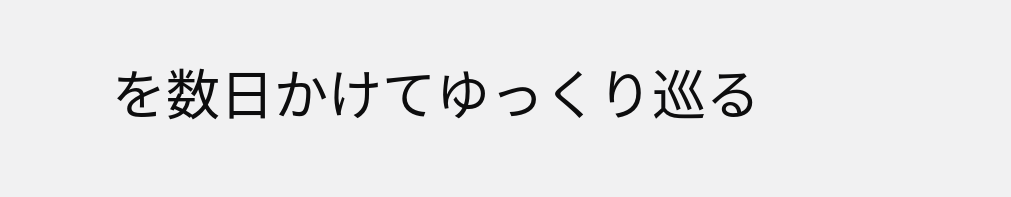を数日かけてゆっくり巡る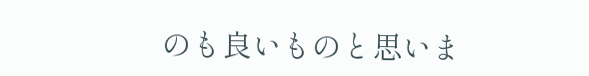のも良いものと思いま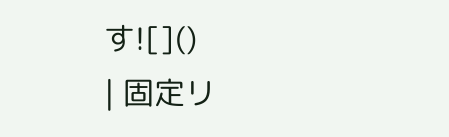す![]()
| 固定リ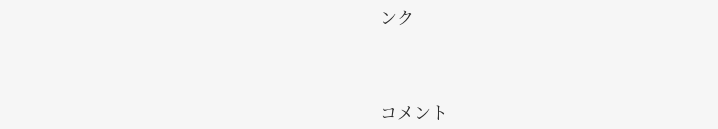ンク



コメント